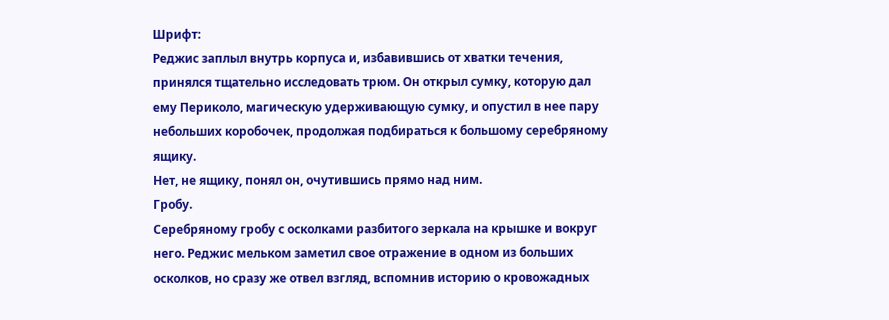Шрифт:
Реджис заплыл внутрь корпуса и, избавившись от хватки течения, принялся тщательно исследовать трюм. Он открыл сумку, которую дал ему Периколо, магическую удерживающую сумку, и опустил в нее пару небольших коробочек, продолжая подбираться к большому серебряному ящику.
Нет, не ящику, понял он, очутившись прямо над ним.
Гробу.
Серебряному гробу с осколками разбитого зеркала на крышке и вокруг него. Реджис мельком заметил свое отражение в одном из больших осколков, но сразу же отвел взгляд, вспомнив историю о кровожадных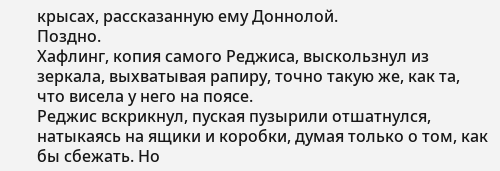крысах, рассказанную ему Доннолой.
Поздно.
Хафлинг, копия самого Реджиса, выскользнул из зеркала, выхватывая рапиру, точно такую же, как та, что висела у него на поясе.
Реджис вскрикнул, пуская пузырили отшатнулся, натыкаясь на ящики и коробки, думая только о том, как бы сбежать. Но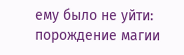ему было не уйти: порождение магии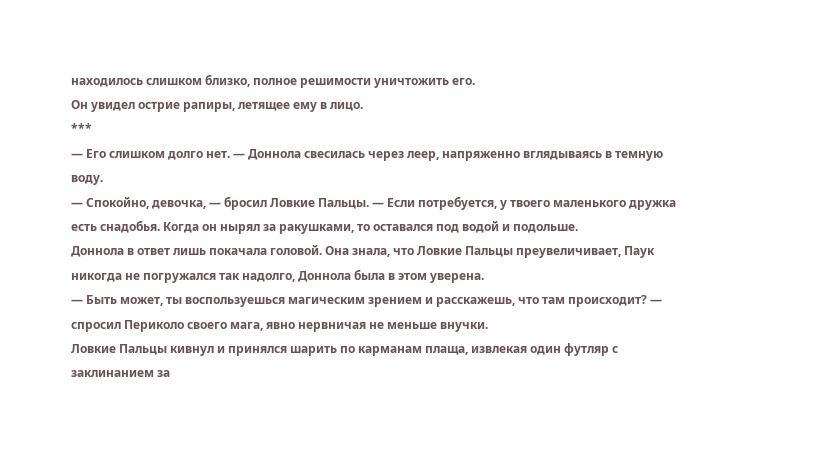находилось слишком близко, полное решимости уничтожить его.
Он увидел острие рапиры, летящее ему в лицо.
***
— Его слишком долго нет. — Доннола свесилась через леер, напряженно вглядываясь в темную воду.
— Спокойно, девочка, — бросил Ловкие Пальцы. — Если потребуется, у твоего маленького дружка есть снадобья. Когда он нырял за ракушками, то оставался под водой и подольше.
Доннола в ответ лишь покачала головой. Она знала, что Ловкие Пальцы преувеличивает, Паук никогда не погружался так надолго, Доннола была в этом уверена.
— Быть может, ты воспользуешься магическим зрением и расскажешь, что там происходит? — спросил Периколо своего мага, явно нервничая не меньше внучки.
Ловкие Пальцы кивнул и принялся шарить по карманам плаща, извлекая один футляр с заклинанием за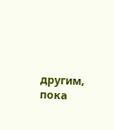другим, пока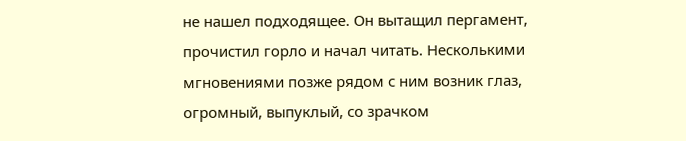не нашел подходящее. Он вытащил пергамент, прочистил горло и начал читать. Несколькими мгновениями позже рядом с ним возник глаз, огромный, выпуклый, со зрачком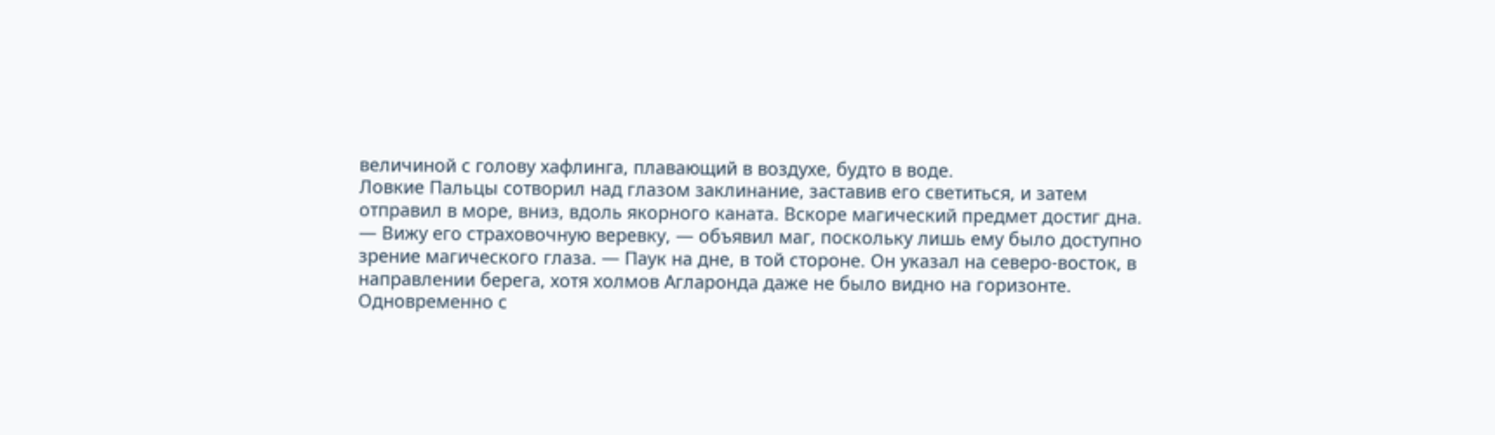величиной с голову хафлинга, плавающий в воздухе, будто в воде.
Ловкие Пальцы сотворил над глазом заклинание, заставив его светиться, и затем отправил в море, вниз, вдоль якорного каната. Вскоре магический предмет достиг дна.
— Вижу его страховочную веревку, — объявил маг, поскольку лишь ему было доступно зрение магического глаза. — Паук на дне, в той стороне. Он указал на северо-восток, в направлении берега, хотя холмов Агларонда даже не было видно на горизонте. Одновременно с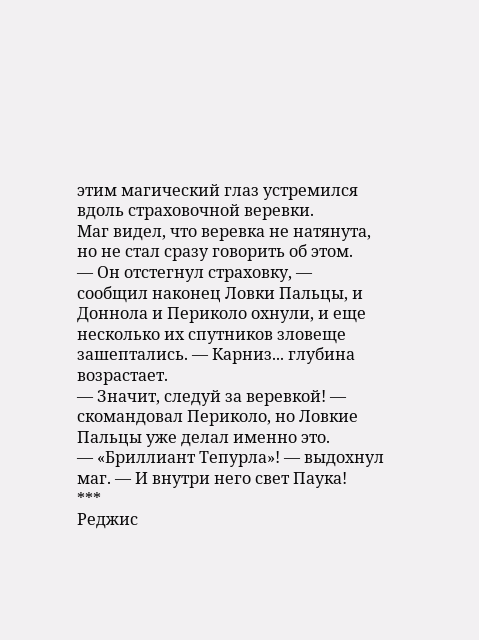этим магический глаз устремился вдоль страховочной веревки.
Маг видел, что веревка не натянута, но не стал сразу говорить об этом.
— Он отстегнул страховку, — сообщил наконец Ловки Пальцы, и Доннола и Периколо охнули, и еще несколько их спутников зловеще зашептались. — Карниз... глубина возрастает.
— Значит, следуй за веревкой! — скомандовал Периколо, но Ловкие Пальцы уже делал именно это.
— «Бриллиант Тепурла»! — выдохнул маг. — И внутри него свет Паука!
***
Реджис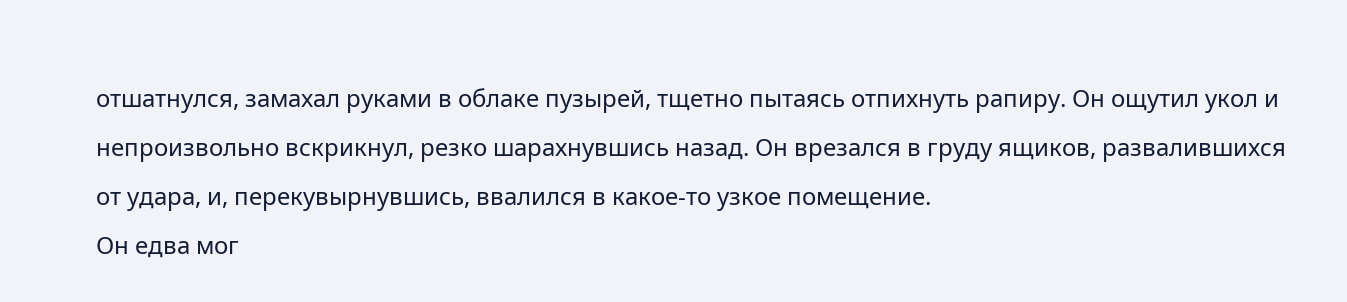отшатнулся, замахал руками в облаке пузырей, тщетно пытаясь отпихнуть рапиру. Он ощутил укол и непроизвольно вскрикнул, резко шарахнувшись назад. Он врезался в груду ящиков, развалившихся от удара, и, перекувырнувшись, ввалился в какое-то узкое помещение.
Он едва мог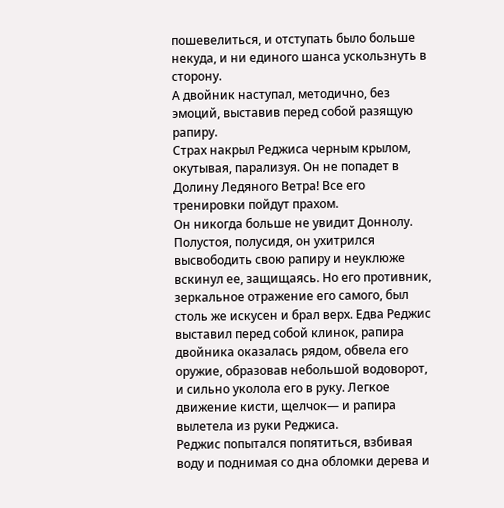пошевелиться, и отступать было больше некуда, и ни единого шанса ускользнуть в сторону.
А двойник наступал, методично, без эмоций, выставив перед собой разящую рапиру.
Страх накрыл Реджиса черным крылом, окутывая, парализуя. Он не попадет в Долину Ледяного Ветра! Все его тренировки пойдут прахом.
Он никогда больше не увидит Доннолу.
Полустоя, полусидя, он ухитрился высвободить свою рапиру и неуклюже вскинул ее, защищаясь. Но его противник, зеркальное отражение его самого, был столь же искусен и брал верх. Едва Реджис выставил перед собой клинок, рапира двойника оказалась рядом, обвела его оружие, образовав небольшой водоворот, и сильно уколола его в руку. Легкое движение кисти, щелчок— и рапира вылетела из руки Реджиса.
Реджис попытался попятиться, взбивая воду и поднимая со дна обломки дерева и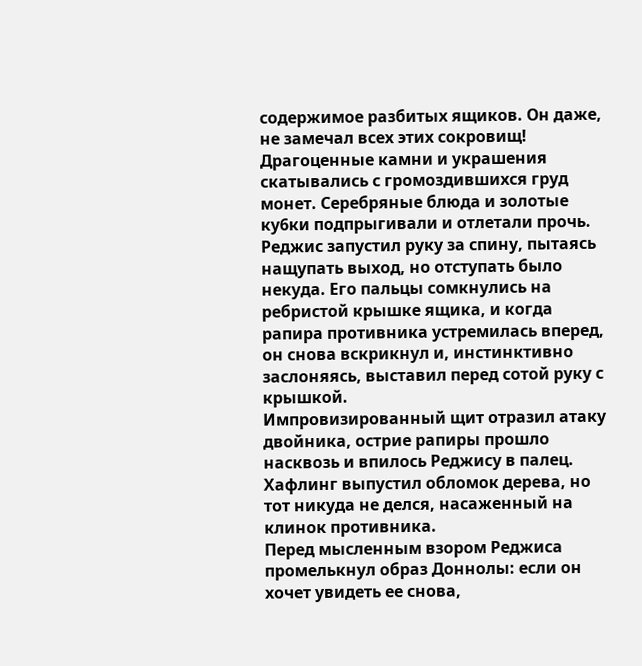содержимое разбитых ящиков. Он даже, не замечал всех этих сокровищ! Драгоценные камни и украшения скатывались с громоздившихся груд монет. Серебряные блюда и золотые ку6ки подпрыгивали и отлетали прочь.
Реджис запустил руку за спину, пытаясь нащупать выход, но отступать было некуда. Его пальцы сомкнулись на ребристой крышке ящика, и когда рапира противника устремилась вперед, он снова вскрикнул и, инстинктивно заслоняясь, выставил перед сотой руку с крышкой.
Импровизированный щит отразил атаку двойника, острие рапиры прошло насквозь и впилось Реджису в палец. Хафлинг выпустил обломок дерева, но тот никуда не делся, насаженный на клинок противника.
Перед мысленным взором Реджиса промелькнул образ Доннолы: если он хочет увидеть ее снова,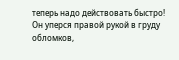теперь надо действовать быстро!
Он уперся правой рукой в груду обломков,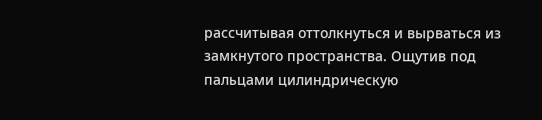рассчитывая оттолкнуться и вырваться из замкнутого пространства. Ощутив под пальцами цилиндрическую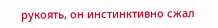рукоять, он инстинктивно сжал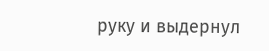руку и выдернул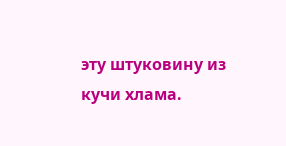эту штуковину из кучи хлама.